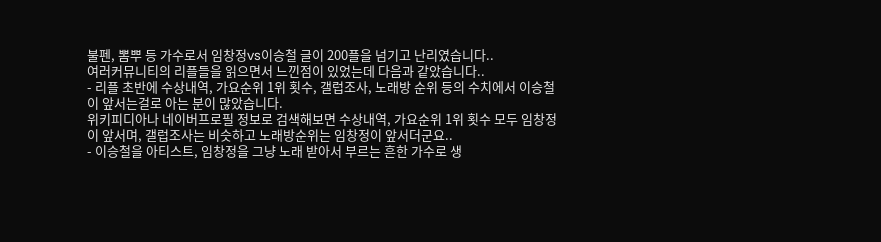불펜, 뽐뿌 등 가수로서 임창정vs이승철 글이 200플을 넘기고 난리였습니다..
여러커뮤니티의 리플들을 읽으면서 느낀점이 있었는데 다음과 같았습니다..
- 리플 초반에 수상내역, 가요순위 1위 횟수, 갤럽조사, 노래방 순위 등의 수치에서 이승철이 앞서는걸로 아는 분이 많았습니다.
위키피디아나 네이버프로필 정보로 검색해보면 수상내역, 가요순위 1위 횟수 모두 임창정이 앞서며, 갤럽조사는 비슷하고 노래방순위는 임창정이 앞서더군요..
- 이승철을 아티스트, 임창정을 그냥 노래 받아서 부르는 흔한 가수로 생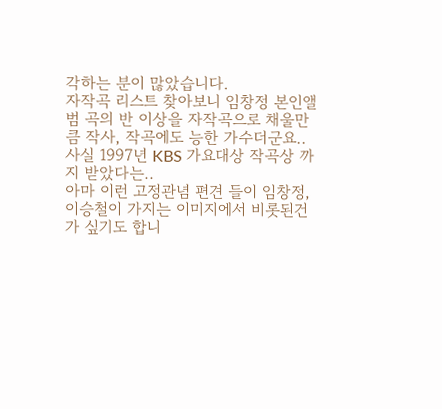각하는 분이 많았습니다.
자작곡 리스트 찾아보니 임창정 본인앨범 곡의 반 이상을 자작곡으로 채울만큼 작사, 작곡에도 능한 가수더군요.. 사실 1997년 KBS 가요대상 작곡상 까지 받았다는..
아마 이런 고정관념 편견 들이 임창정, 이승철이 가지는 이미지에서 비롯된건가 싶기도 합니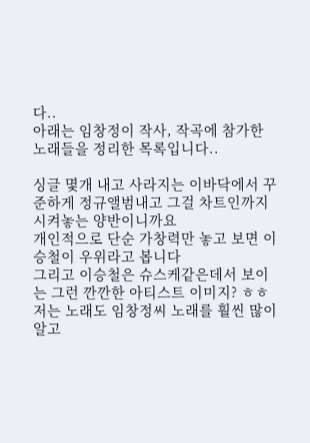다..
아래는 임창정이 작사, 작곡에 참가한 노래들을 정리한 목록입니다..

싱글 몇개 내고 사라지는 이바닥에서 꾸준하게 정규앨범내고 그걸 차트인까지 시켜놓는 양반이니까요
개인적으로 단순 가창력만 놓고 보면 이승철이 우위라고 봅니다
그리고 이승철은 슈스케같은데서 보이는 그런 깐깐한 아티스트 이미지? ㅎㅎ
저는 노래도 임창정씨 노래를 훨씬 많이 알고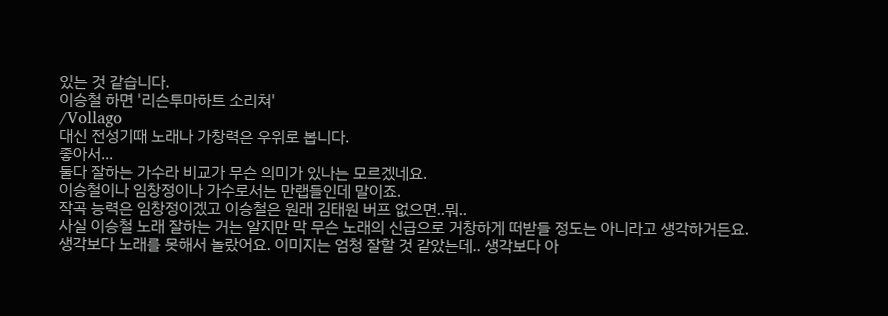있는 것 같습니다.
이승철 하면 '리슨투마하트 소리쳐'
/Vollago
대신 전성기때 노래나 가창력은 우위로 봅니다.
좋아서...
둘다 잘하는 가수라 비교가 무슨 의미가 있나는 모르겠네요.
이승철이나 임창정이나 가수로서는 만랩들인데 말이죠.
작곡 능력은 임창정이겠고 이승철은 원래 김태원 버프 없으면..뭐..
사실 이승철 노래 잘하는 거는 알지만 막 무슨 노래의 신급으로 거창하게 떠받들 정도는 아니라고 생각하거든요.
생각보다 노래를 못해서 놀랐어요. 이미지는 엄청 잘할 것 같았는데.. 생각보다 아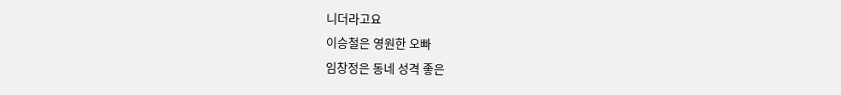니더라고요
이승철은 영원한 오빠
임창정은 동네 성격 좋은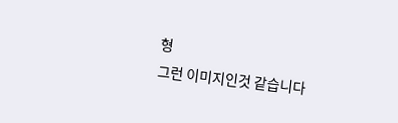형
그런 이미지인것 같습니다